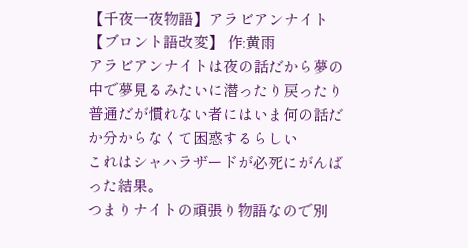【千夜一夜物語】アラビアンナイト【ブロント語改変】 作:黄雨
アラビアンナイトは夜の話だから夢の中で夢見るみたいに潜ったり戻ったり普通だが慣れない者にはいま何の話だか分からなくて困惑するらしい
これはシャハラザードが必死にがんばった結果。
つまりナイトの頑張り物語なので別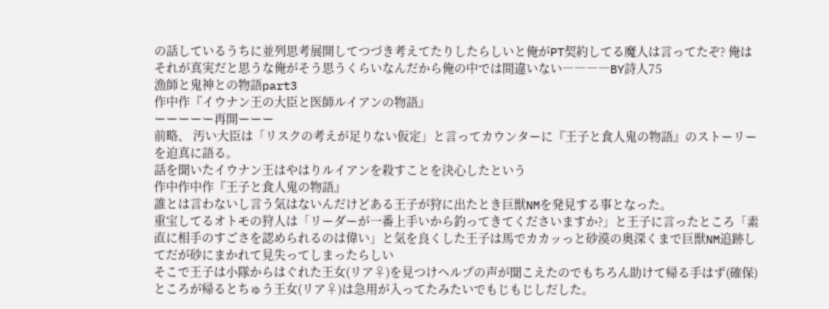の話しているうちに並列思考展開してつづき考えてたりしたらしいと俺がPT契約してる魔人は言ってたぞ? 俺はそれが真実だと思うな俺がそう思うくらいなんだから俺の中では間違いない――――BY詩人75
漁師と鬼神との物語part3
作中作『イウナン王の大臣と医師ルイアンの物語』
ーーーーー再開ーーー
前略、 汚い大臣は「リスクの考えが足りない仮定」と言ってカウンターに『王子と食人鬼の物語』のストーリーを迫真に語る。
話を聞いたイウナン王はやはりルイアンを殺すことを決心したという
作中作中作『王子と食人鬼の物語』
誰とは言わないし言う気はないんだけどある王子が狩に出たとき巨獣NMを発見する事となった。
重宝してるオトモの狩人は「リーダーが一番上手いから釣ってきてくださいますか?」と王子に言ったところ「素直に相手のすごさを認められるのは偉い」と気を良くした王子は馬でカカッっと砂漠の奥深くまで巨獣NM追跡してだが砂にまかれて見失ってしまったらしい
そこで王子は小隊からはぐれた王女(リア♀)を見つけヘルプの声が聞こえたのでもちろん助けて帰る手はず(確保)
ところが帰るとちゅう王女(リア♀)は急用が入ってたみたいでもじもじしだした。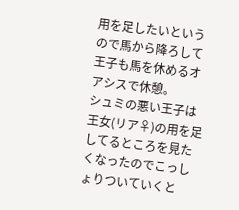用を足したいというので馬から降ろして王子も馬を休めるオアシスで休憩。
シュミの悪い王子は王女(リア♀)の用を足してるところを見たくなったのでこっしょりついていくと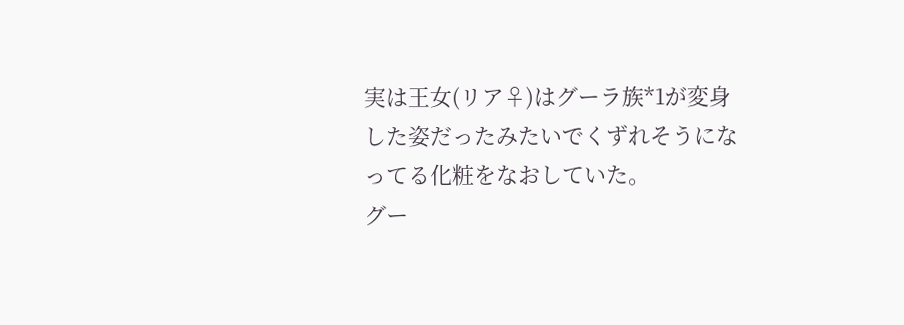実は王女(リア♀)はグーラ族*1が変身した姿だったみたいでくずれそうになってる化粧をなおしていた。
グー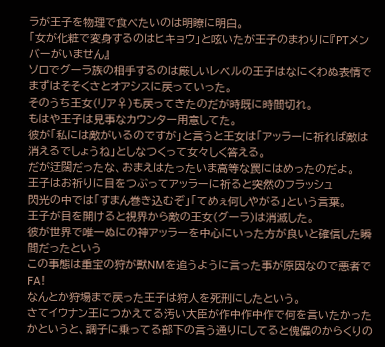ラが王子を物理で食べたいのは明瞭に明白。
「女が化粧で変身するのはヒキョウ」と呟いたが王子のまわりに『PTメンバーがいません』
ソロでグーラ族の相手するのは厳しいレベルの王子はなにくわぬ表情でまずはそそくさとオアシスに戻っていった。
そのうち王女(リア♀)も戻ってきたのだが時既に時間切れ。
もはや王子は見事なカウンター用意してた。
彼が「私には敵がいるのですが」と言うと王女は「アッラーに祈れば敵は消えるでしょうね」としなつくって女々しく答える。
だが迂闊だったな、おまえはたったいま高等な罠にはめったのだよ。
王子はお祈りに目をつぶってアッラーに祈ると突然のフラッシュ
閃光の中では「すまん巻き込むぞ」「てめぇ何しやがる」という言葉。
王子が目を開けると視界から敵の王女(グーラ)は消滅した。
彼が世界で唯一ぬにの神アッラーを中心にいった方が良いと確信した瞬間だったという
この事態は重宝の狩が獣NMを追うように言った事が原因なので悪者でFA!
なんとか狩場まで戻った王子は狩人を死刑にしたという。
さてイウナン王につかえてる汚い大臣が作中作中作で何を言いたかったかというと、調子に乗ってる部下の言う通りにしてると傀儡のからくりの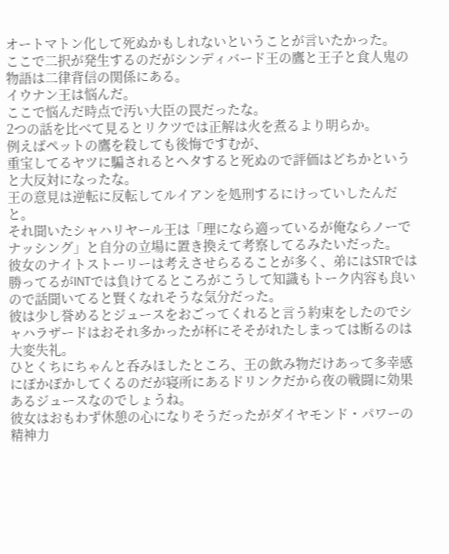オートマトン化して死ぬかもしれないということが言いたかった。
ここで二択が発生するのだがシンディバード王の鷹と王子と食人鬼の物語は二律背信の関係にある。
イウナン王は悩んだ。
ここで悩んだ時点で汚い大臣の罠だったな。
2つの話を比べて見るとリクツでは正解は火を煮るより明らか。
例えばペットの鷹を殺しても後悔ですむが、
重宝してるヤツに騙されるとヘタすると死ぬので評価はどちかというと大反対になったな。
王の意見は逆転に反転してルイアンを処刑するにけっていしたんだと。
それ聞いたシャハリヤール王は「理になら適っているが俺ならノーでナッシング」と自分の立場に置き換えて考察してるみたいだった。
彼女のナイトストーリーは考えさせらるることが多く、弟にはSTRでは勝ってるがINTでは負けてるところがこうして知識もトーク内容も良いので話聞いてると賢くなれそうな気分だった。
彼は少し誉めるとジュースをおごってくれると言う約束をしたのでシャハラザードはおそれ多かったが杯にそそがれたしまっては断るのは大変失礼。
ひとくちにちゃんと呑みほしたところ、王の飲み物だけあって多幸感にぽかぽかしてくるのだが寝所にあるドリンクだから夜の戦闘に効果あるジュースなのでしょうね。
彼女はおもわず休憩の心になりそうだったがダイヤモンド・パワーの精神力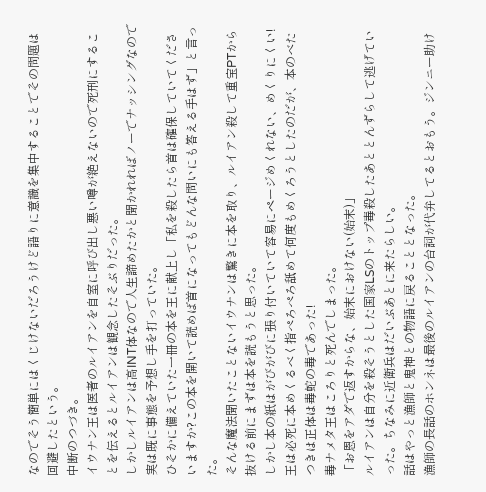なのでそう簡単にはくじけないだろうけど語りに意識を集中することでその問題は回避したという。
中断のつづき。
イウナン王は医者のルイアンを自室に呼び出し悪い噂が絶えないので死刑にすることを伝えるとルイアンは観念したそぶりだった。
しかしルイアンは高INT体なので人生諦めたかと聞かれればノーでナッシングなので実は既に事態を予想し手を打っていた。
ひそかに備えていた一冊の本を王に献上し「私を殺したら首は確保していてくださいますか?この本を開いて読めば首になってもどんな問いにも答える手はず」と言った。
そんな魔法聞いたことないイウナンは驚きに本を取り、ルイアン殺して重宝PTから抜ける前にまずは本を読もうと思った。
しかし本の紙はがびがびに張り付いていて容易にページめくれない、めくりにくい!
王は必死に本めくるべく指ぺろぺろ舐めて何度もめくろうとしたのだが、本のべたつきは正体は毒蛇の毒であった!
毒ナメタ王はころりと死んでしまった。
「お恩をアダで返すからな、始末におけない(始末)」
ルイアンは自分を殺そうとした国家LSのトップ毒殺したあととんずらして逃げていった。ちなみに近衛兵はだいぶあとに来たらしい。
話はやっと漁師と鬼神との物語に戻ることとなった。
漁師の長話のホンネは最後のルイアンの台詞が代弁してるとおもう。ジンニー助け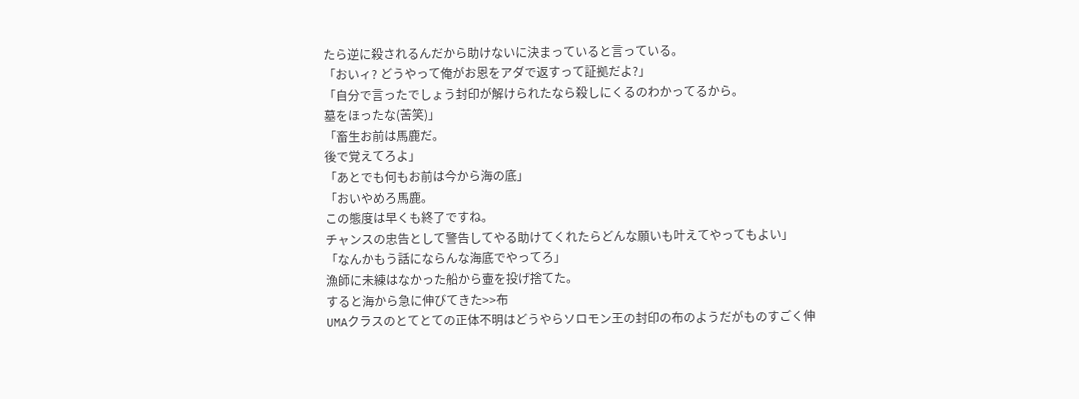たら逆に殺されるんだから助けないに決まっていると言っている。
「おいィ? どうやって俺がお恩をアダで返すって証拠だよ?」
「自分で言ったでしょう封印が解けられたなら殺しにくるのわかってるから。
墓をほったな(苦笑)」
「畜生お前は馬鹿だ。
後で覚えてろよ」
「あとでも何もお前は今から海の底」
「おいやめろ馬鹿。
この態度は早くも終了ですね。
チャンスの忠告として警告してやる助けてくれたらどんな願いも叶えてやってもよい」
「なんかもう話にならんな海底でやってろ」
漁師に未練はなかった船から壷を投げ捨てた。
すると海から急に伸びてきた>>布
UMAクラスのとてとての正体不明はどうやらソロモン王の封印の布のようだがものすごく伸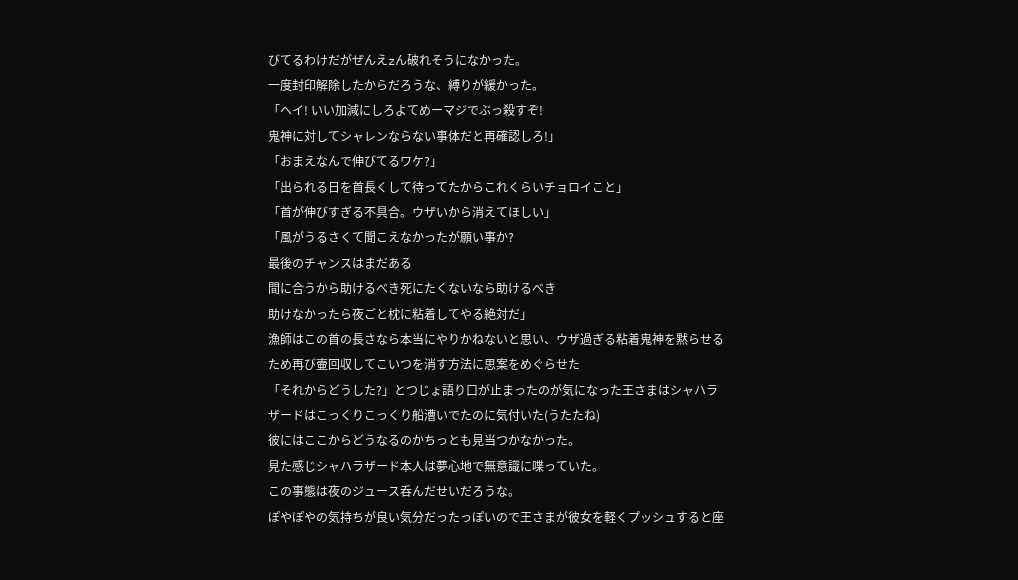びてるわけだがぜんえzん破れそうになかった。
一度封印解除したからだろうな、縛りが緩かった。
「ヘイ! いい加減にしろよてめーマジでぶっ殺すぞ!
鬼神に対してシャレンならない事体だと再確認しろ!」
「おまえなんで伸びてるワケ?」
「出られる日を首長くして待ってたからこれくらいチョロイこと」
「首が伸びすぎる不具合。ウザいから消えてほしい」
「風がうるさくて聞こえなかったが願い事か?
最後のチャンスはまだある
間に合うから助けるべき死にたくないなら助けるべき
助けなかったら夜ごと枕に粘着してやる絶対だ」
漁師はこの首の長さなら本当にやりかねないと思い、ウザ過ぎる粘着鬼神を黙らせるため再び壷回収してこいつを消す方法に思案をめぐらせた
「それからどうした?」とつじょ語り口が止まったのが気になった王さまはシャハラザードはこっくりこっくり船漕いでたのに気付いた(うたたね)
彼にはここからどうなるのかちっとも見当つかなかった。
見た感じシャハラザード本人は夢心地で無意識に喋っていた。
この事態は夜のジュース呑んだせいだろうな。
ぽやぽやの気持ちが良い気分だったっぽいので王さまが彼女を軽くプッシュすると座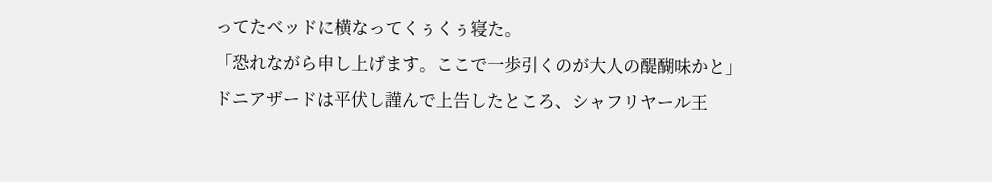ってたベッドに横なってくぅくぅ寝た。
「恐れながら申し上げます。ここで一歩引くのが大人の醍醐味かと」
ドニアザードは平伏し謹んで上告したところ、シャフリヤール王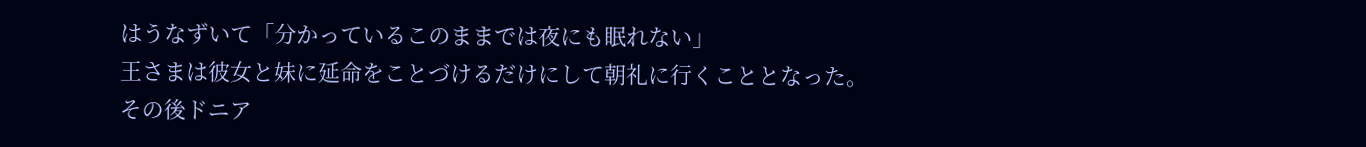はうなずいて「分かっているこのままでは夜にも眠れない」
王さまは彼女と妹に延命をことづけるだけにして朝礼に行くこととなった。
その後ドニア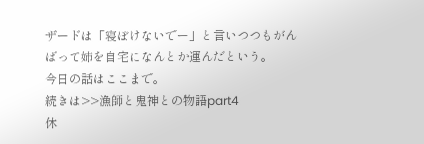ザードは「寝ぼけないでー」と言いつつもがんばって姉を自宅になんとか運んだという。
今日の話はここまで。
続きは>>漁師と鬼神との物語part4
休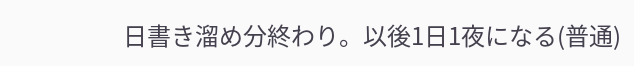日書き溜め分終わり。以後1日1夜になる(普通)